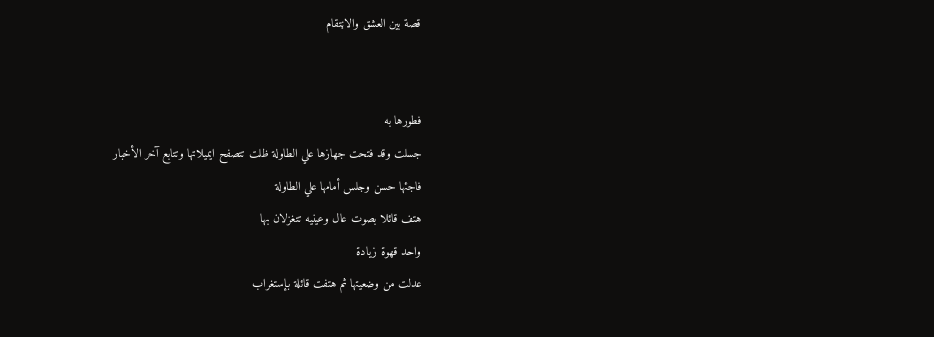قصة بين العشق والاڼتقام


فطورها به
جسلت وقد فتحت جهازها علي الطاولة ظلت تتصفح ايميلاتها وتتابع آخر الأخبار
فاجئها حسن وجلس أمامها علي الطاولة
هتف قائلا بصوت عال وعينيه تتغزلان بها
واحد قهوة زيادة
عدلت من وضعيتها ثم هتفت قائلة بإستغراب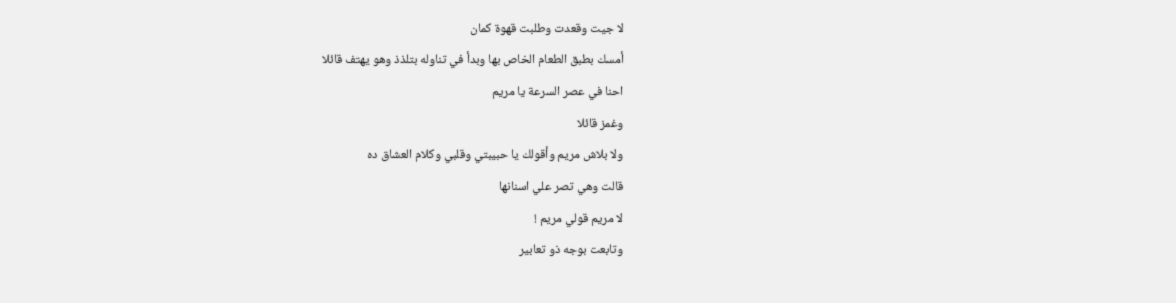لا جيت وقعدت وطلبت قهوة كمان
أمسك بطبق الطعام الخاص بها وبدأ في تناوله بتلذذ وهو يهتف قائلا
احنا في عصر السرعة يا مريم
وغمز قائلا
ولا بلاش مريم وأقولك يا حبيبتي وقلبي وكلام العشاق ده
قالت وهي تصر علي اسنانها
لا مريم قولي مريم !
وتابعت بوجه ذو تعابير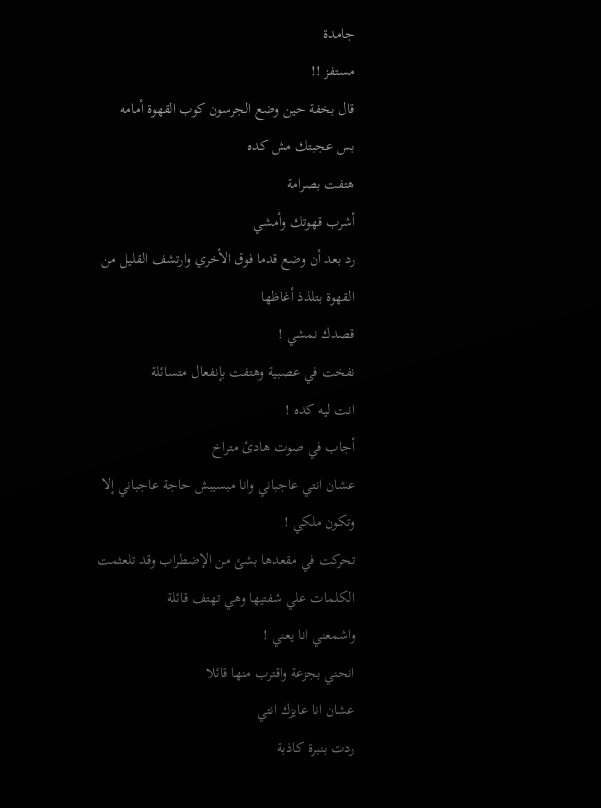جامدة
مستفز !!
قال بخفة حين وضع الجرسون كوب القهوة أمامه
بس عجبتك مش كده
هتفت بصرامة
أشرب قهوتك وأمشي
رد بعد أن وضع قدما فوق الأخري وارتشف القليل من القهوة بتلذذ أغاظها
قصدك نمشي !
نفخت في عصبية وهتفت بإنفعال متسائلة
انت ليه كده !
أجاب في صوت هادئ متراخ
عشان انتي عاجباني وانا مبسيبش حاجة عاجباني إلا وتكون ملكي !
تحركت في مقعدها بشئ من الإضطراب وقد تلعثمت الكلمات علي شفتيها وهي تهتف قائلة
واشمعني انا يعني !
انحني بجزعة واقترب منها قائلا
عشان انا عايزك انتي
ردت بنبرة كاذبة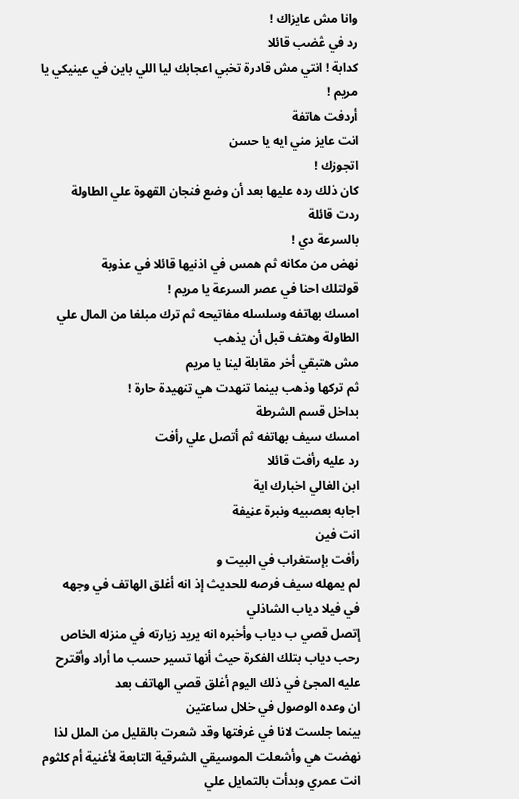وانا مش عايزاك !
رد في ڠضب قائلا
كدابة ! انتي مش قادرة تخبي اعجابك ليا اللي باين في عينيكي يا مريم !
أردفت هاتفة
انت عايز مني ايه يا حسن
اتجوزك !
كان ذلك رده عليها بعد أن وضع فنجان القهوة علي الطاولة
ردت قائلة
بالسرعة دي !
نهض من مكانه ثم همس في اذنيها قائلا في عذوبة
قولتلك احنا في عصر السرعة يا مريم !
امسك بهاتفه وسلسله مفاتيحه ثم ترك مبلغا من المال علي الطاولة وهتف قبل أن يذهب
مش هتبقي أخر مقابلة لينا يا مريم
ثم تركها وذهب بينما تنهدت هي تنهيدة حارة !
بداخل قسم الشرطة
امسك سيف بهاتفه ثم أتصل علي رأفت
رد عليه رأفت قائلا
ابن الغالي اخبارك اية
اجابه بعصبيه ونبرة عڼيفة
انت فين
رأفت بإستغراب في البيت و
لم يمهله سيف فرصه للحديث إذ انه أغلق الهاتف في وجهه
في فيلا دياب الشاذلي
إتصل قصي ب دياب وأخبره انه يريد زيارته في منزله الخاص رحب دياب بتلك الفكرة حيث أنها تسير حسب ما أراد وأقترح عليه المجئ في ذلك اليوم أغلق قصي الهاتف بعد
ان وعده الوصول في خلال ساعتين
بينما جلست لانا في غرفتها وقد شعرت بالقليل من الملل لذا نهضت هي وأشعلت الموسيقي الشرقية التابعة لأغنية أم كلثوم انت عمري وبدأت بالتمايل علي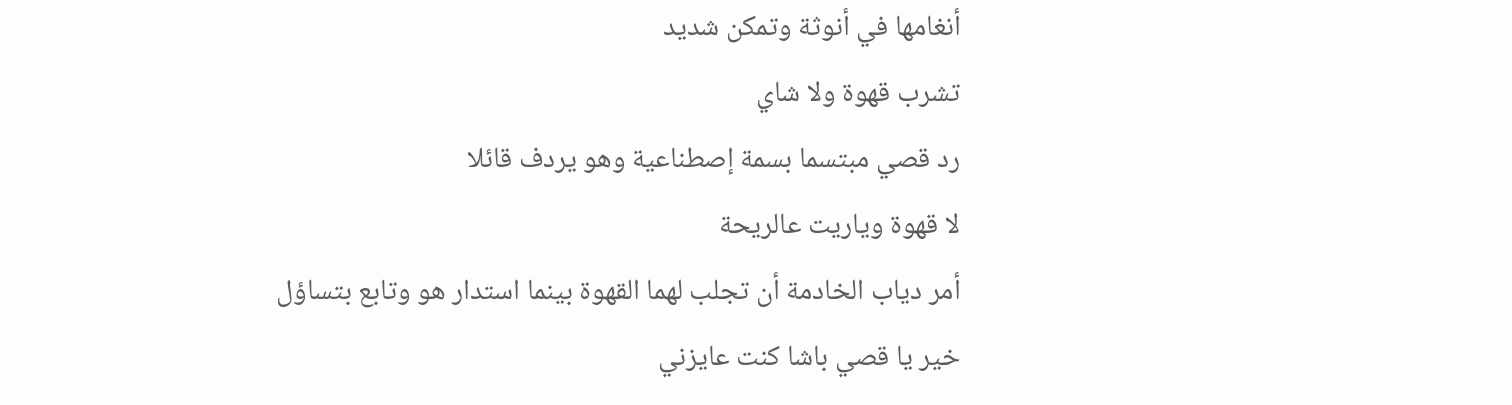أنغامها في أنوثة وتمكن شديد
تشرب قهوة ولا شاي
رد قصي مبتسما بسمة إصطناعية وهو يردف قائلا
لا قهوة وياريت عالريحة
أمر دياب الخادمة أن تجلب لهما القهوة بينما استدار هو وتابع بتساؤل
خير يا قصي باشا كنت عايزني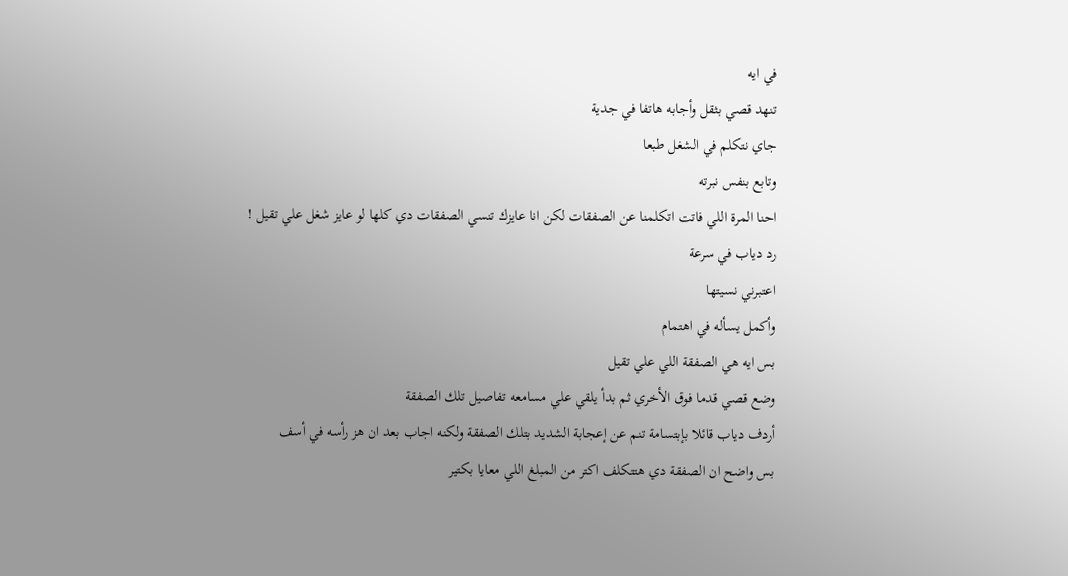في ايه
تنهد قصي بثقل وأجابه هاتفا في جدية
جاي نتكلم في الشغل طبعا
وتابع بنفس نبرته
احنا المرة اللي فاتت اتكلمنا عن الصفقات لكن انا عايزك تنسي الصفقات دي كلها لو عايز شغل علي تقيل !
رد دياب في سرعة
اعتبرني نسيتها
وأكمل يسأله في اهتمام
بس ايه هي الصفقة اللي علي تقيل
وضع قصي قدما فوق الأخري ثم بدأ يلقي علي مسامعه تفاصيل تلك الصفقة
أردف دياب قائلا بإبتسامة تنم عن إعجابة الشديد بتلك الصفقة ولكنه اجاب بعد ان هز رأسه في أسف
بس واضح ان الصفقة دي هتتكلف اكتر من المبلغ اللي معايا بكتير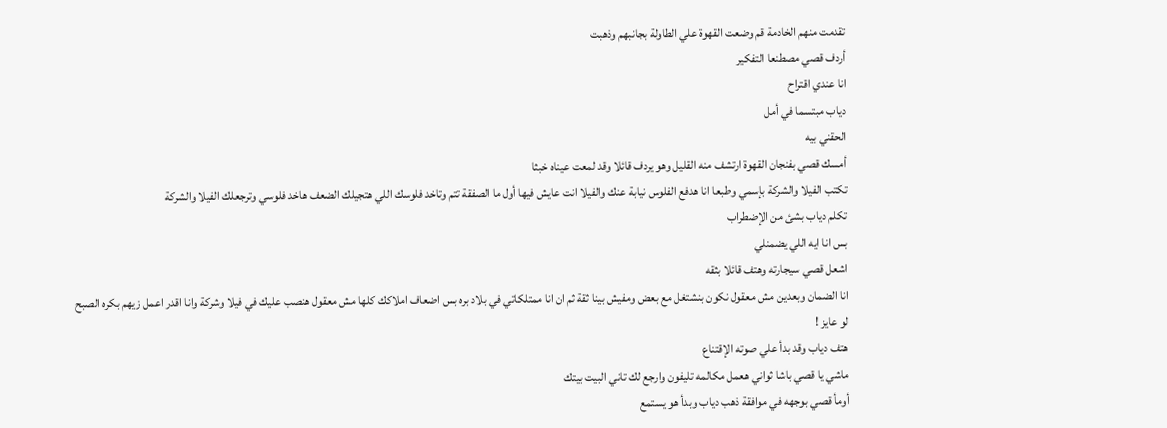تقدمت منهم الخادمة قم وضعت القهوة علي الطاولة بجانبهم وذهبت
أردف قصي مصطنعا التفكير
انا عندي اقتراح
دياب مبتسما في أمل
الحقني بيه
أمسك قصي بفنجان القهوة ارتشف منه القليل وهو يردف قائلا وقد لمعت عيناه خبثا
تكتب الفيلا والشركة بإسمي وطبعا انا هدفع الفلوس نيابة عنك والفيلا انت عايش فيها أول ما الصفقة تتم وتاخد فلوسك اللي هتجيلك الضعف هاخد فلوسي وترجعلك الفيلا والشركة
تكلم دياب بشئ من الإضطراب
بس انا ايه اللي يضمنلي
اشعل قصي سيجارته وهتف قائلا بثقه
انا الضمان وبعدين مش معقول نكون بنشتغل مع بعض ومفيش بينا ثقة ثم ان انا ممتلكاتي في بلاد بره بس اضعاف املاكك كلها مش معقول هنصب عليك في فيلا وشركة وانا اقدر اعمل زيهم بكره الصبح لو عايز !
هتف دياب وقد بدأ علي صوته الإقتناع
ماشي يا قصي باشا ثواني هعمل مكالمه تليفون وارجع لك تاني البيت بيتك
أومأ قصي بوجهه في موافقة ذهب دياب وبدأ هو يستمع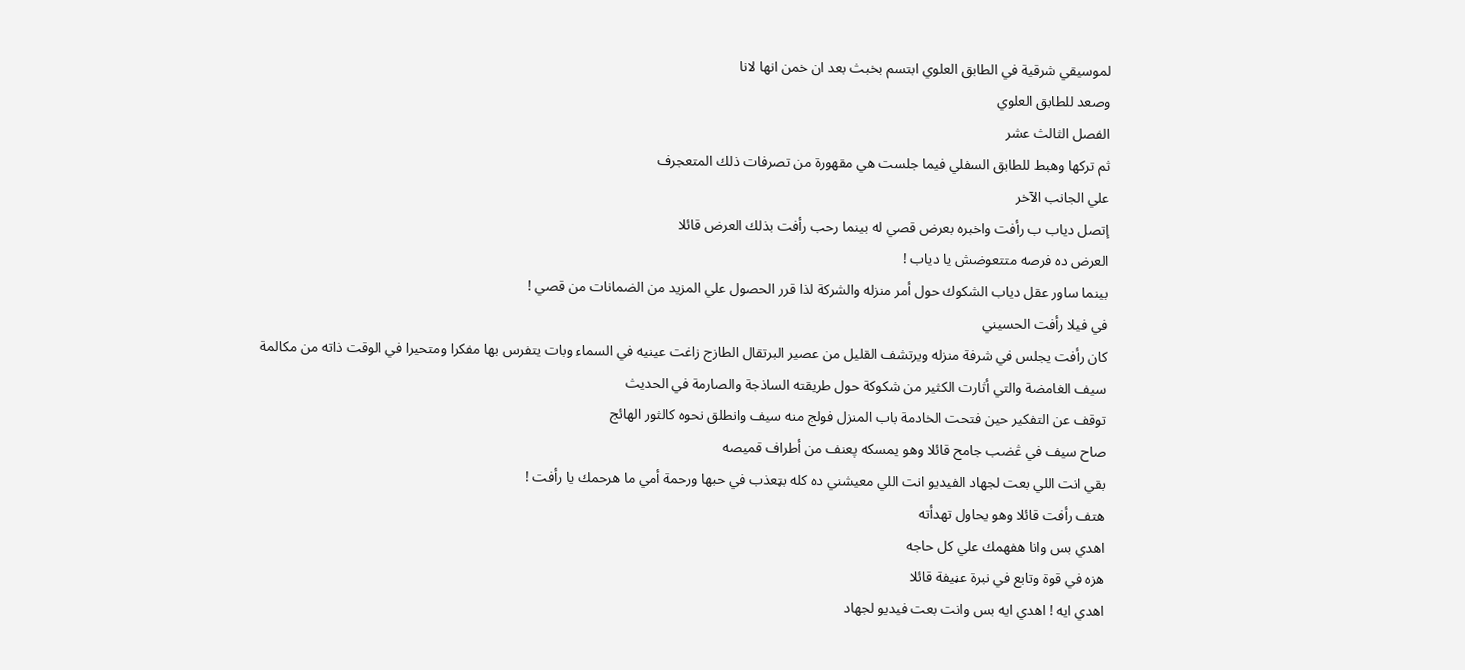لموسيقي شرقية في الطابق العلوي ابتسم بخبث بعد ان خمن انها لانا
وصعد للطابق العلوي
الفصل الثالث عشر
ثم تركها وهبط للطابق السفلي فيما جلست هي مقهورة من تصرفات ذلك المتعجرف
علي الجانب الآخر
إتصل دياب ب رأفت واخبره بعرض قصي له بينما رحب رأفت بذلك العرض قائلا
العرض ده فرصه متتعوضش يا دياب !
بينما ساور عقل دياب الشكوك حول أمر منزله والشركة لذا قرر الحصول علي المزيد من الضمانات من قصي !
في فيلا رأفت الحسيني
كان رأفت يجلس في شرفة منزله ويرتشف القليل من عصير البرتقال الطازج زاغت عينيه في السماء وبات يتفرس بها مفكرا ومتحيرا في الوقت ذاته من مكالمة سيف الغامضة والتي أثارت الكثير من شكوكة حول طريقته الساذجة والصارمة في الحديث
توقف عن التفكير حين فتحت الخادمة باب المنزل فولج منه سيف وانطلق نحوه كالثور الهائج
صاح سيف في ڠضب جامح قائلا وهو يمسكه پعنف من أطراف قميصه
بقي انت اللي بعت لجهاد الفيديو انت اللي معيشني ده كله بټعذب في حبها ورحمة أمي ما هرحمك يا رأفت !
هتف رأفت قائلا وهو يحاول تهدأته
اهدي بس وانا هفهمك علي كل حاجه
هزه في قوة وتابع في نبرة عڼيفة قائلا
اهدي ايه ! اهدي ايه بس وانت بعت فيديو لجهاد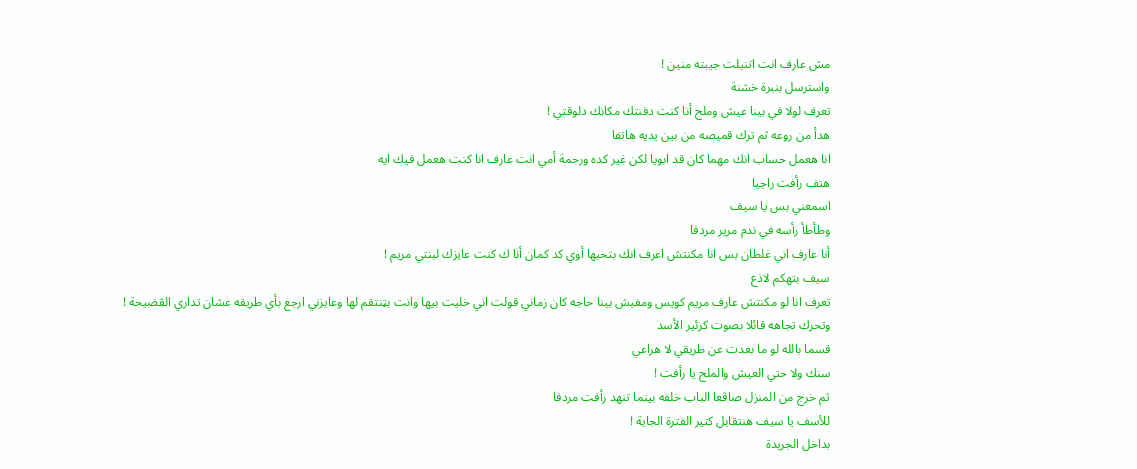مش عارف انت اتنيلت جيبته منين !
واسترسل بنبرة خشنة
تعرف لولا في بينا عيش وملح أنا كنت دفنتك مكانك دلوقتي !
هدأ من روعه ثم ترك قميصه من بين يديه هاتفا
انا هعمل حساب انك مهما كان قد ابويا لكن غير كده ورحمة أمي انت عارف انا كنت هعمل فيك ايه
هتف رأفت راجيا
اسمعني بس يا سيف
وطأطأ رأسه في ندم مرير مردفا
أنا عارف اني غلطان بس انا مكنتش اعرف انك بتحبها أوي كد كمان أنا ك كنت عايزك لبنتي مريم !
سيف بتهكم لاذع
تعرف انا لو مكنتش عارف مريم كويس ومفيش بينا حاجه كان زماني قولت اني خليت بيها وانت بټنتقم لها وعايزني ارجع بأي طريقه عشان تداري الڤضيحة !
وتحرك تجاهه قائلا بصوت كزئير الأسد
قسما بالله لو ما بعدت عن طريقي لا هراعي
سنك ولا حتي العيش والملح يا رأفت !
ثم خرج من المنزل صاڤعا الباب خلفه بينما تنهد رأفت مردفا
للأسف يا سيف هنتقابل كتير الفترة الجاية !
بداخل الجريدة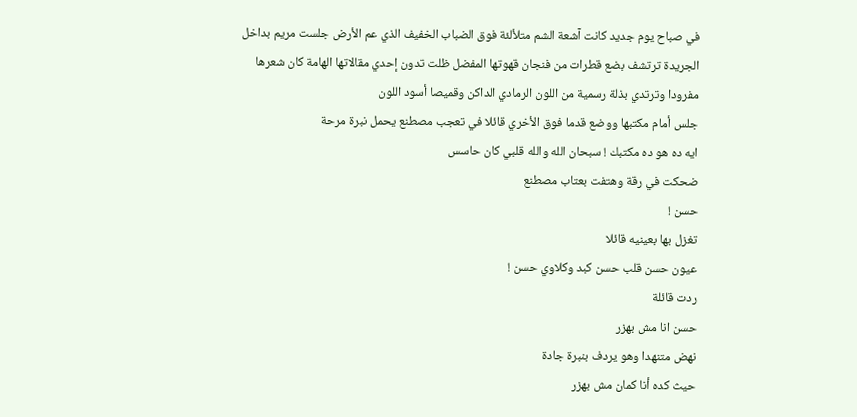في صباح يوم جديد كانت آشعة الشم متلألئة فوق الضباب الخفيف الذي عم الأرض جلست مريم بداخل الجريدة ترتشف بضع قطرات من فنجان قهوتها المفضل ظلت تدون إحدي مقالاتها الهامة كان شعرها مفرودا وترتدي بذلة رسمية من اللون الرمادي الداكن وقميصا أسود اللون
جلس أمام مكتبها ووضع قدما فوق الأخري قائلا في تعجب مصطنع يحمل نبرة مرحة
ايه ده هو ده مكتبك ! سبحان الله والله قلبي كان حاسس
ضحكت في رقة وهتفت بعتاب مصطنع
حسن !
تغزل بها بعينيه قائلا
عيون حسن قلب حسن كبد وكلاوي حسن !
ردت قائلة
حسن انا مش بهزر
نهض متنهدا وهو يردف بنبرة جادة
حيث كده أنا كمان مش بهزر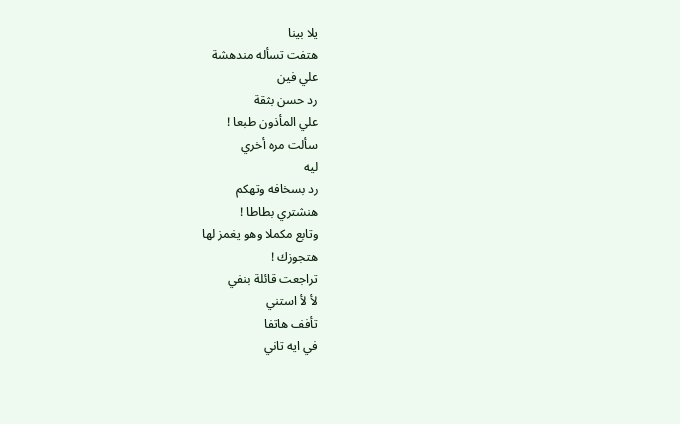يلا بينا
هتفت تسأله مندهشة
علي فين
رد حسن بثقة
علي المأذون طبعا !
سألت مره أخري
ليه
رد بسخافه وتهكم
هنشتري بطاطا !
وتابع مكملا وهو يغمز لها
هتجوزك !
تراجعت قائلة بنفي
لأ لأ استني
تأفف هاتفا
في ايه تاني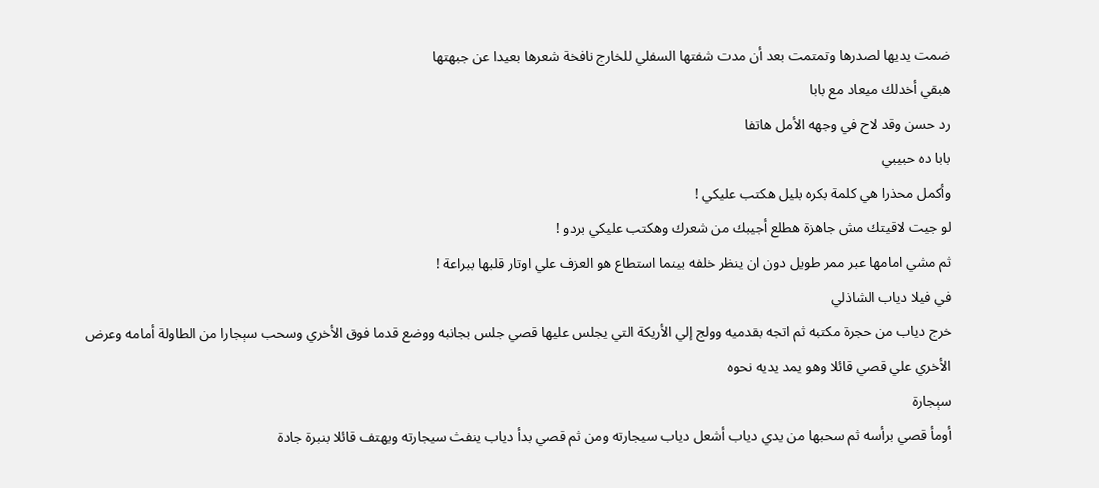ضمت يديها لصدرها وتمتمت بعد أن مدت شفتها السفلي للخارج نافخة شعرها بعيدا عن جبهتها
هبقي أخدلك ميعاد مع بابا
رد حسن وقد لاح في وجهه الأمل هاتفا
بابا ده حبيبي
وأكمل محذرا هي كلمة بكره بليل هكتب عليكي !
لو جيت لاقيتك مش جاهزة هطلع أجيبك من شعرك وهكتب عليكي بردو !
ثم مشي امامها عبر ممر طويل دون ان ينظر خلفه بينما استطاع هو العزف علي اوتار قلبها ببراعة !
في فيلا دياب الشاذلي
خرج دياب من حجرة مكتبه ثم اتجه بقدميه وولج إلي الأريكة التي يجلس عليها قصي جلس بجانبه ووضع قدما فوق الأخري وسحب سېجارا من الطاولة أمامه وعرض الأخري علي قصي قائلا وهو يمد يديه نحوه
سېجارة
أومأ قصي برأسه ثم سحبها من يدي دياب أشعل دياب سيجارته ومن ثم قصي بدأ دياب ينفث سيجارته ويهتف قائلا بنبرة جادة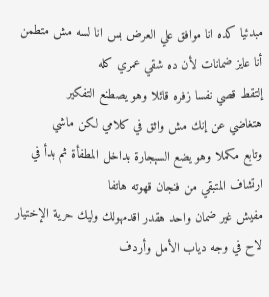مبدئيا كده انا موافق علي العرض بس انا لسه مش متطمن أنا عايز ضمانات لأن ده شقي عمري كله
إلتقط قصي نفسا زفره قائلا وهو يصطنع التفكير
هتغاضي عن إنك مش واثق في كلامي لكن ماشي
وتابع مكملا وهو يضع السېجارة بداخل المطفأة ثم بدأ في ارتشاف المتبقي من فنجان قهوته هاتفا
مفيش غير ضمان واحد هقدر اقدمهولك وليك حرية الإختيار
لاح في وجه دياب الأمل وأردف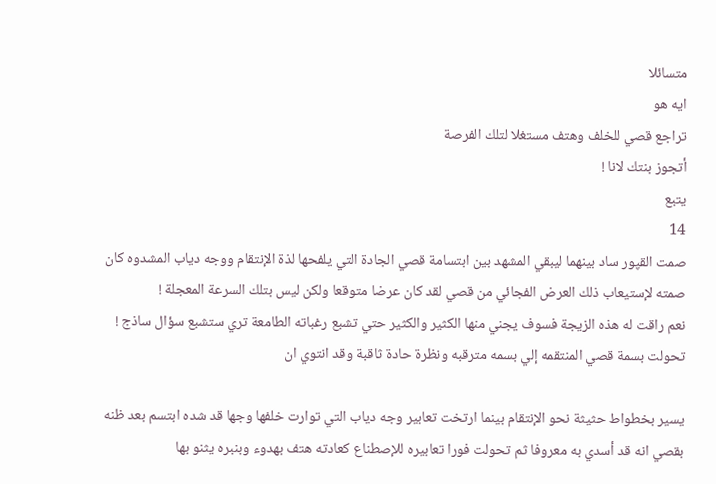متسائلا
ايه هو
تراجع قصي للخلف وهتف مستغلا لتلك الفرصة
أتجوز بنتك لانا !
يتبع
14
صمت القپور ساد بينهما ليبقي المشهد بين ابتسامة قصي الجادة التي يلفحها لذة الإنتقام ووجه دياب المشدوه كان صمته لإستيعاب ذلك العرض الفجائي من قصي لقد كان عرضا متوقعا ولكن ليس بتلك السرعة المعجلة !
نعم راقت له هذه الزيجة فسوف يجني منها الكثير والكثير حتي تشبع رغباته الطامعة تري ستشبع سؤال ساذج !
تحولت بسمة قصي المنتقمه إلي بسمه مترقبه ونظرة حادة ثاقبة وقد انتوي ان

يسير بخطواط حثيثة نحو الإنتقام بينما ارتخت تعابير وجه دياب التي توارت خلفها وجها قد شده ابتسم بعد ظنه بقصي انه قد أسدي به معروفا ثم تحولت فورا تعابيره للإصطناع كعادته هتف بهدوء وبنبره يثنو بها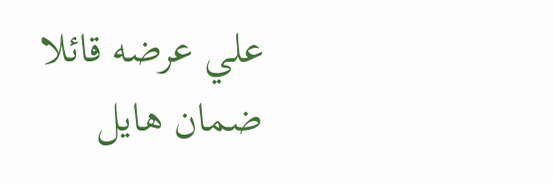علي عرضه قائلا
ضمان هايل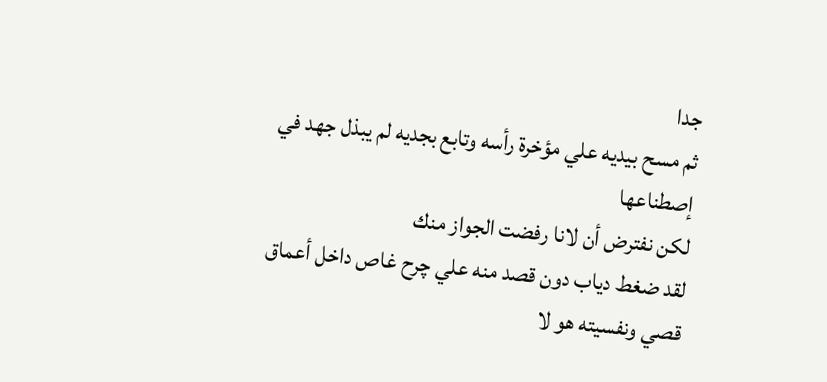جدا
ثم مسح بيديه علي مؤخرة رأسه وتابع بجديه لم يبذل جهد في إصطناعها
لكن نفترض أن لانا رفضت الجواز منك
لقد ضغط دياب دون قصد منه علي چرح غاص داخل أعماق قصي ونفسيته هو لا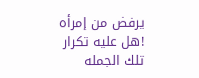يرفض من إمرأه !هل عليه تكرار تلك الجمله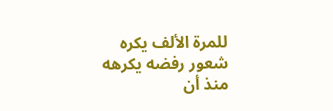للمرة الألف يكره شعور رفضه يكرهه منذ أن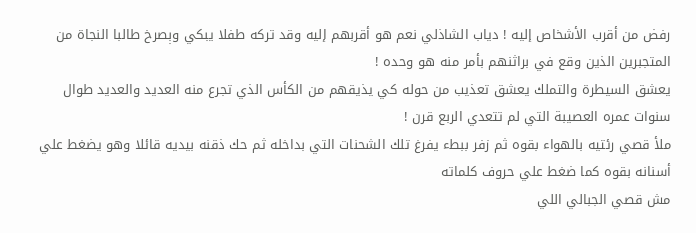رفض من أقرب الأشخاص إليه ! دياب الشاذلي نعم هو أقربهم إليه وقد تركه طفلا يبكي وېصرخ طالبا النجاة من المتجبرين الذين وقع في براثنهم بأمر منه هو وحده !
يعشق السيطرة والتملك يعشق تعذيب من حوله كي يذيقهم من الكأس الذي تجرع منه العديد والعديد طوال سنوات عمره العصيبة التي لم تتعدي الربع قرن !
ملأ قصي رئتيه بالهواء بقوه ثم زفر ببطء يفرغ تلك الشحنات التي بداخله ثم حك ذقنه بيديه قائلا وهو يضغط علي أسنانه بقوه كما ضغط علي حروف كلماته
مش قصي الجبالي اللي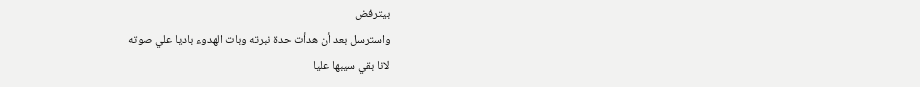بيترفض
واسترسل بعد أن هدأت حدة نبرته وبات الهدوء باديا علي صوته
لانا بقي سيبها عليا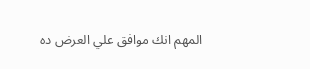المهم انك موافق علي العرض ده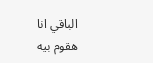الباقي انا هقوم بيه